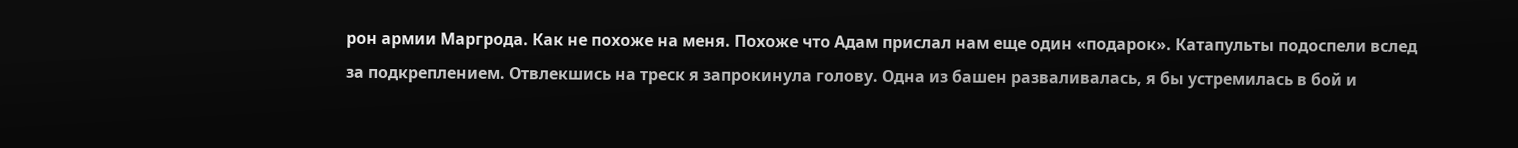рон армии Маргрода. Как не похоже на меня. Похоже что Адам прислал нам еще один «подарок». Катапульты подоспели вслед за подкреплением. Отвлекшись на треск я запрокинула голову. Одна из башен разваливалась, я бы устремилась в бой и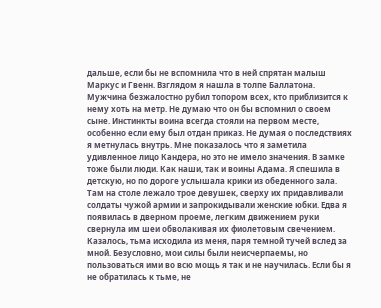дальше, если бы не вспомнила что в ней спрятан малыш Маркус и Гвенн. Взглядом я нашла в толпе Баллатона. Мужчина безжалостно рубил топором всех, кто приблизится к нему хоть на метр. Не думаю что он бы вспомнил о своем сыне. Инстинкты воина всегда стояли на первом месте, особенно если ему был отдан приказ. Не думая о последствиях я метнулась внутрь. Мне показалось что я заметила удивленное лицо Кандера, но это не имело значения. В замке тоже были люди. Как наши, так и воины Адама. Я спешила в детскую, но по дороге услышала крики из обеденного зала. Там на столе лежало трое девушек, сверху их придавливали солдаты чужой армии и запрокидывали женские юбки. Едва я появилась в дверном проеме, легким движением руки свернула им шеи обволакивая их фиолетовым свечением. Казалось, тьма исходила из меня, паря темной тучей вслед за мной. Безусловно, мои силы были неисчерпаемы, но пользоваться ими во всю мощь я так и не научилась. Если бы я не обратилась к тьме, не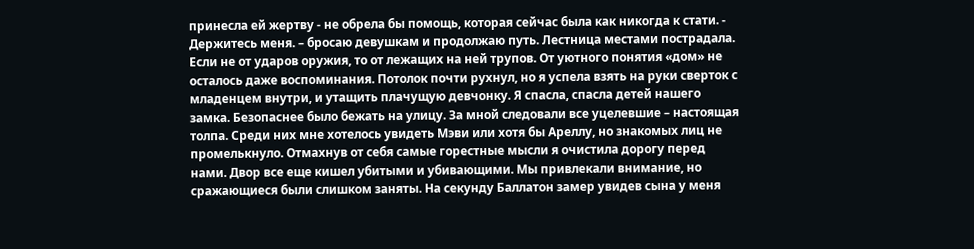принесла ей жертву - не обрела бы помощь, которая сейчас была как никогда к стати. - Держитесь меня. – бросаю девушкам и продолжаю путь. Лестница местами пострадала. Если не от ударов оружия, то от лежащих на ней трупов. От уютного понятия «дом» не осталось даже воспоминания. Потолок почти рухнул, но я успела взять на руки сверток с младенцем внутри, и утащить плачущую девчонку. Я спасла, спасла детей нашего замка. Безопаснее было бежать на улицу. За мной следовали все уцелевшие – настоящая толпа. Среди них мне хотелось увидеть Мэви или хотя бы Ареллу, но знакомых лиц не промелькнуло. Отмахнув от себя самые горестные мысли я очистила дорогу перед нами. Двор все еще кишел убитыми и убивающими. Мы привлекали внимание, но сражающиеся были слишком заняты. На секунду Баллатон замер увидев сына у меня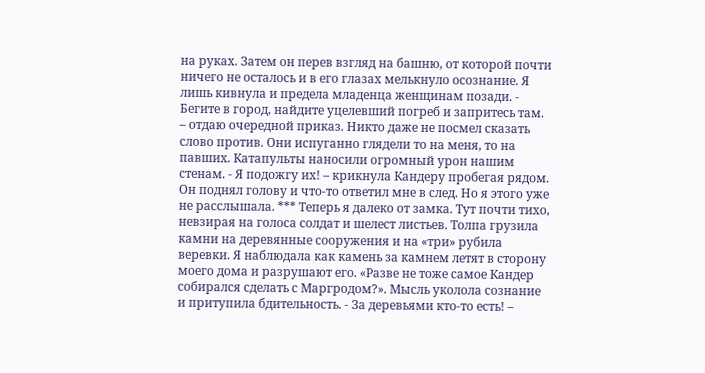на руках. Затем он перев взгляд на башню, от которой почти ничего не осталось и в его глазах мелькнуло осознание. Я лишь кивнула и предела младенца женщинам позади. - Бегите в город, найдите уцелевший погреб и запритесь там. – отдаю очередной приказ. Никто даже не посмел сказать слово против. Они испуганно глядели то на меня, то на павших. Катапульты наносили огромный урон нашим стенам. - Я подожгу их! – крикнула Кандеру пробегая рядом. Он поднял голову и что-то ответил мне в след. Но я этого уже не расслышала. *** Теперь я далеко от замка. Тут почти тихо, невзирая на голоса солдат и шелест листьев. Толпа грузила камни на деревянные сооружения и на «три» рубила веревки. Я наблюдала как камень за камнем летят в сторону моего дома и разрушают его. «Разве не тоже самое Кандер собирался сделать с Маргродом?». Мысль уколола сознание и притупила бдительность. - За деревьями кто-то есть! –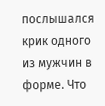послышался крик одного из мужчин в форме. Что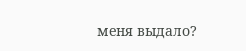меня выдало?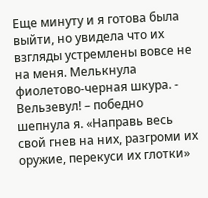Еще минуту и я готова была выйти, но увидела что их взгляды устремлены вовсе не на меня. Мелькнула фиолетово-черная шкура. - Вельзевул! – победно шепнула я. «Направь весь свой гнев на них, разгроми их оружие, перекуси их глотки»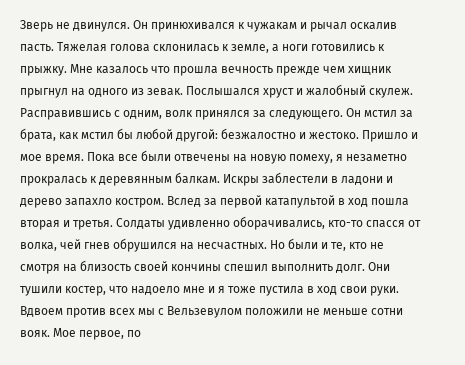Зверь не двинулся. Он принюхивался к чужакам и рычал оскалив пасть. Тяжелая голова склонилась к земле, а ноги готовились к прыжку. Мне казалось что прошла вечность прежде чем хищник прыгнул на одного из зевак. Послышался хруст и жалобный скулеж. Расправившись с одним, волк принялся за следующего. Он мстил за брата, как мстил бы любой другой: безжалостно и жестоко. Пришло и мое время. Пока все были отвечены на новую помеху, я незаметно прокралась к деревянным балкам. Искры заблестели в ладони и дерево запахло костром. Вслед за первой катапультой в ход пошла вторая и третья. Солдаты удивленно оборачивались, кто-то спасся от волка, чей гнев обрушился на несчастных. Но были и те, кто не смотря на близость своей кончины спешил выполнить долг. Они тушили костер, что надоело мне и я тоже пустила в ход свои руки. Вдвоем против всех мы с Вельзевулом положили не меньше сотни вояк. Мое первое, по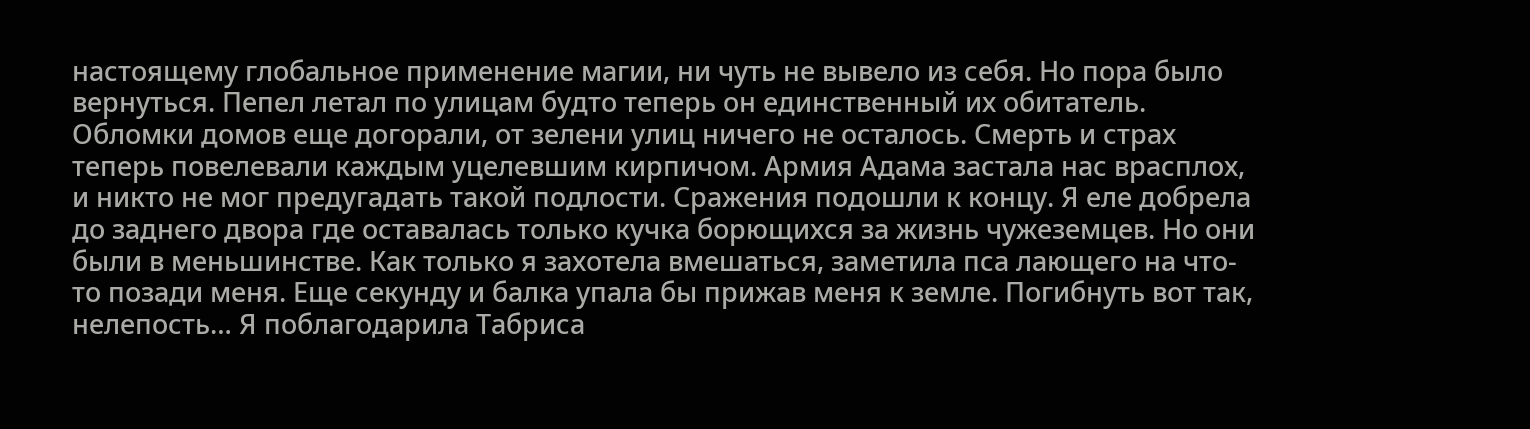настоящему глобальное применение магии, ни чуть не вывело из себя. Но пора было вернуться. Пепел летал по улицам будто теперь он единственный их обитатель. Обломки домов еще догорали, от зелени улиц ничего не осталось. Смерть и страх теперь повелевали каждым уцелевшим кирпичом. Армия Адама застала нас врасплох, и никто не мог предугадать такой подлости. Сражения подошли к концу. Я еле добрела до заднего двора где оставалась только кучка борющихся за жизнь чужеземцев. Но они были в меньшинстве. Как только я захотела вмешаться, заметила пса лающего на что-то позади меня. Еще секунду и балка упала бы прижав меня к земле. Погибнуть вот так, нелепость… Я поблагодарила Табриса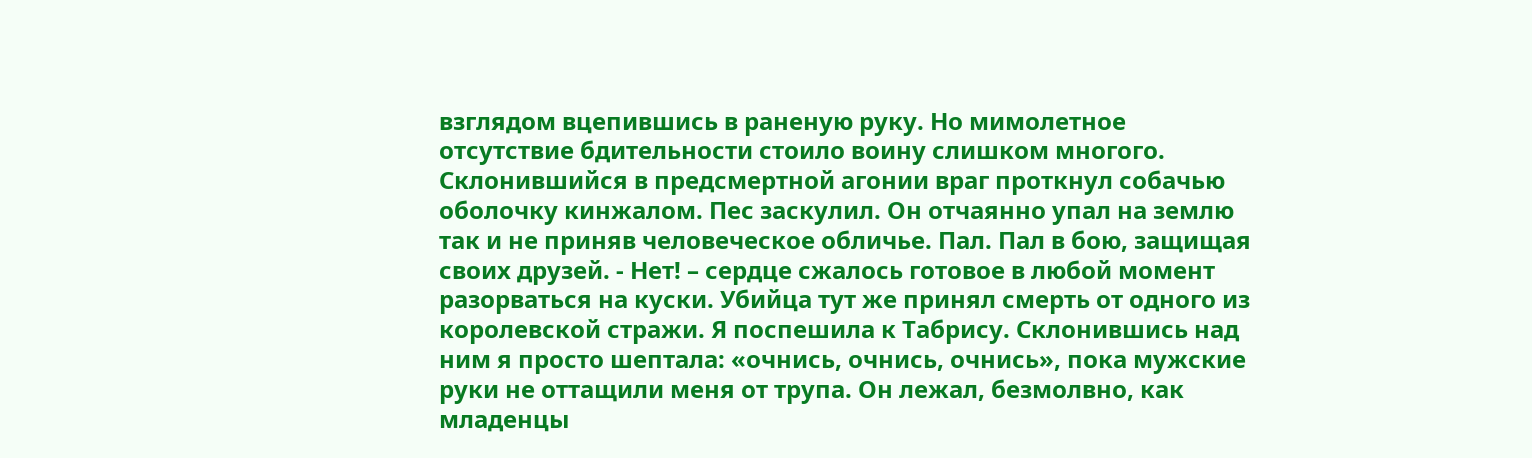взглядом вцепившись в раненую руку. Но мимолетное отсутствие бдительности стоило воину слишком многого. Склонившийся в предсмертной агонии враг проткнул собачью оболочку кинжалом. Пес заскулил. Он отчаянно упал на землю так и не приняв человеческое обличье. Пал. Пал в бою, защищая своих друзей. - Нет! – сердце сжалось готовое в любой момент разорваться на куски. Убийца тут же принял смерть от одного из королевской стражи. Я поспешила к Табрису. Склонившись над ним я просто шептала: «очнись, очнись, очнись», пока мужские руки не оттащили меня от трупа. Он лежал, безмолвно, как младенцы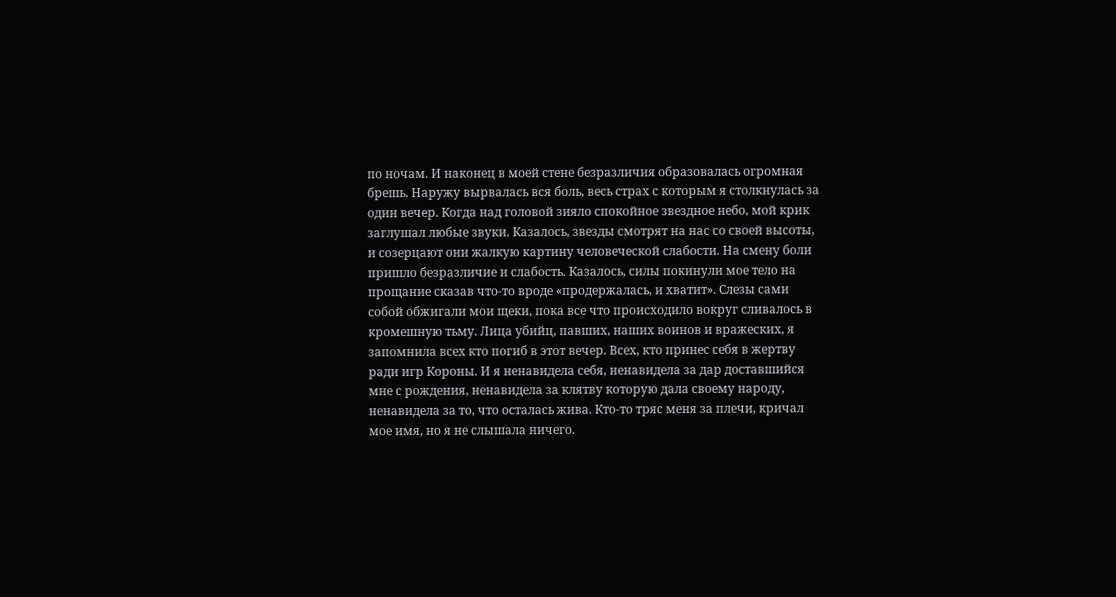по ночам. И наконец в моей стене безразличия образовалась огромная брешь. Наружу вырвалась вся боль, весь страх с которым я столкнулась за один вечер. Когда над головой зияло спокойное звездное небо, мой крик заглушал любые звуки. Казалось, звезды смотрят на нас со своей высоты, и созерцают они жалкую картину человеческой слабости. На смену боли пришло безразличие и слабость. Казалось, силы покинули мое тело на прощание сказав что-то вроде «продержалась, и хватит». Слезы сами собой обжигали мои щеки, пока все что происходило вокруг сливалось в кромешную тьму. Лица убийц, павших, наших воинов и вражеских, я запомнила всех кто погиб в этот вечер. Всех, кто принес себя в жертву ради игр Короны. И я ненавидела себя, ненавидела за дар доставшийся мне с рождения, ненавидела за клятву которую дала своему народу, ненавидела за то, что осталась жива. Кто-то тряс меня за плечи, кричал мое имя, но я не слышала ничего.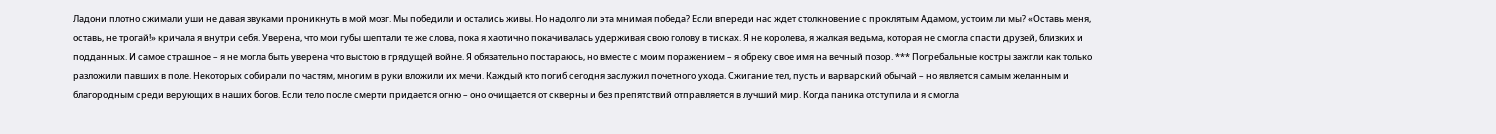Ладони плотно сжимали уши не давая звуками проникнуть в мой мозг. Мы победили и остались живы. Но надолго ли эта мнимая победа? Если впереди нас ждет столкновение с проклятым Адамом, устоим ли мы? «Оставь меня, оставь, не трогай!» кричала я внутри себя. Уверена, что мои губы шептали те же слова, пока я хаотично покачивалась удерживая свою голову в тисках. Я не королева, я жалкая ведьма, которая не смогла спасти друзей, близких и подданных. И самое страшное – я не могла быть уверена что выстою в грядущей войне. Я обязательно постараюсь, но вместе с моим поражением – я обреку свое имя на вечный позор. *** Погребальные костры зажгли как только разложили павших в поле. Некоторых собирали по частям, многим в руки вложили их мечи. Каждый кто погиб сегодня заслужил почетного ухода. Сжигание тел, пусть и варварский обычай – но является самым желанным и благородным среди верующих в наших богов. Если тело после смерти придается огню – оно очищается от скверны и без препятствий отправляется в лучший мир. Когда паника отступила и я смогла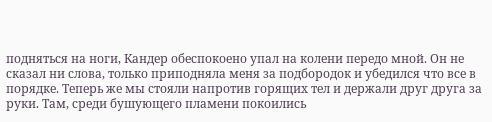подняться на ноги, Кандер обеспокоено упал на колени передо мной. Он не сказал ни слова, только приподняла меня за подбородок и убедился что все в порядке. Теперь же мы стояли напротив горящих тел и держали друг друга за руки. Там, среди бушующего пламени покоились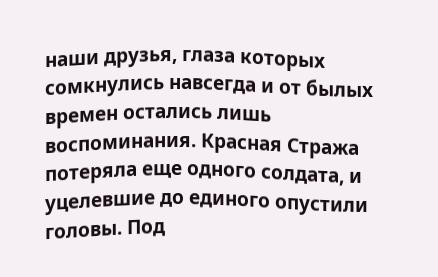наши друзья, глаза которых сомкнулись навсегда и от былых времен остались лишь воспоминания. Красная Стража потеряла еще одного солдата, и уцелевшие до единого опустили головы. Под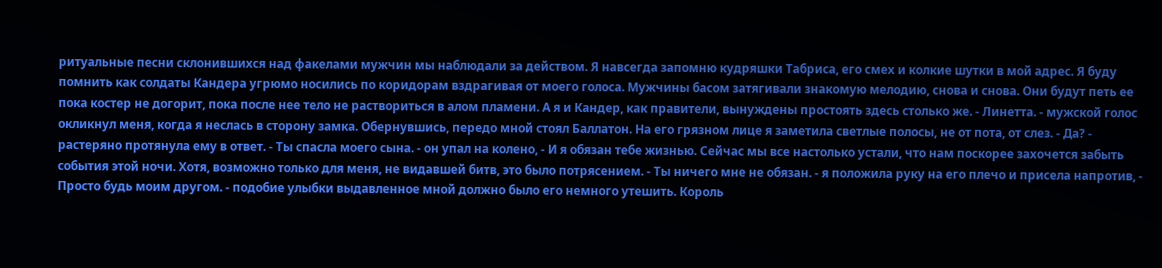ритуальные песни склонившихся над факелами мужчин мы наблюдали за действом. Я навсегда запомню кудряшки Табриса, его смех и колкие шутки в мой адрес. Я буду помнить как солдаты Кандера угрюмо носились по коридорам вздрагивая от моего голоса. Мужчины басом затягивали знакомую мелодию, снова и снова. Они будут петь ее пока костер не догорит, пока после нее тело не раствориться в алом пламени. А я и Кандер, как правители, вынуждены простоять здесь столько же. - Линетта. - мужской голос окликнул меня, когда я неслась в сторону замка. Обернувшись, передо мной стоял Баллатон. На его грязном лице я заметила светлые полосы, не от пота, от слез. - Да? - растеряно протянула ему в ответ. - Ты спасла моего сына. - он упал на колено, - И я обязан тебе жизнью. Сейчас мы все настолько устали, что нам поскорее захочется забыть события этой ночи. Хотя, возможно только для меня, не видавшей битв, это было потрясением. - Ты ничего мне не обязан. - я положила руку на его плечо и присела напротив, - Просто будь моим другом. - подобие улыбки выдавленное мной должно было его немного утешить. Король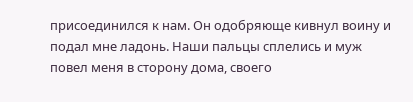присоединился к нам. Он одобряюще кивнул воину и подал мне ладонь. Наши пальцы сплелись и муж повел меня в сторону дома, своего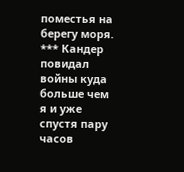поместья на берегу моря. *** Кандер повидал войны куда больше чем я и уже спустя пару часов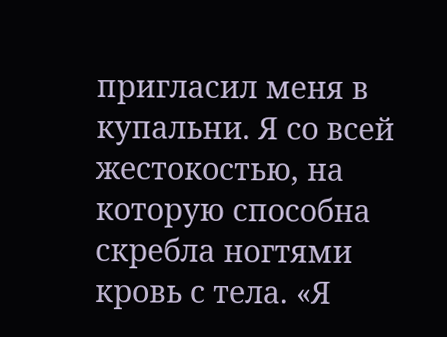пригласил меня в купальни. Я со всей жестокостью, на которую способна скребла ногтями кровь с тела. «Я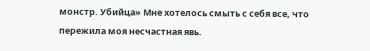монстр. Убийца» Мне хотелось смыть с себя все, что пережила моя несчастная явь.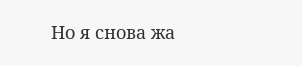Но я снова жа